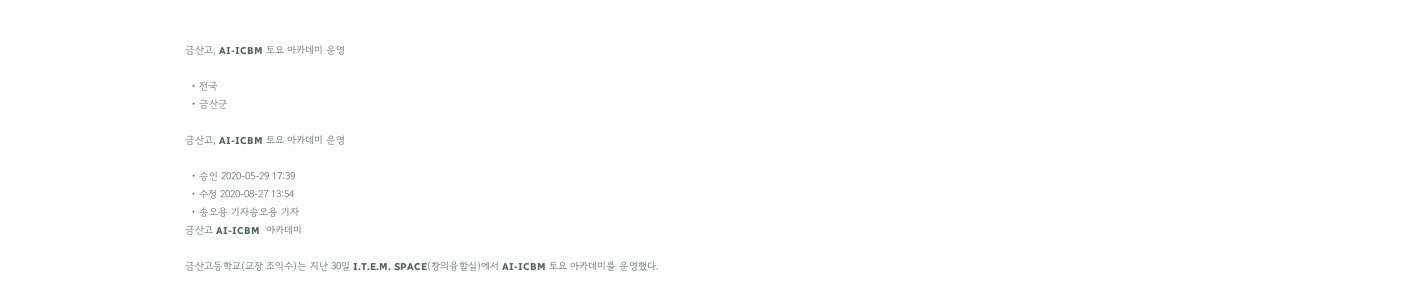금산고, AI-ICBM 토요 아카데미 운영

  • 전국
  • 금산군

금산고, AI-ICBM 토요 아카데미 운영

  • 승인 2020-05-29 17:39
  • 수정 2020-08-27 13:54
  • 송오용 기자송오용 기자
금산고 AI-ICBM  아카데미

금산고등학교(교장 조익수)는 지난 30일 I.T.E.M. SPACE(창의융합실)에서 AI-ICBM 토요 아카데미를 운영했다.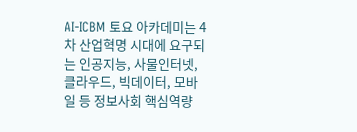AI-ICBM 토요 아카데미는 4차 산업혁명 시대에 요구되는 인공지능, 사물인터넷, 클라우드, 빅데이터, 모바일 등 정보사회 핵심역량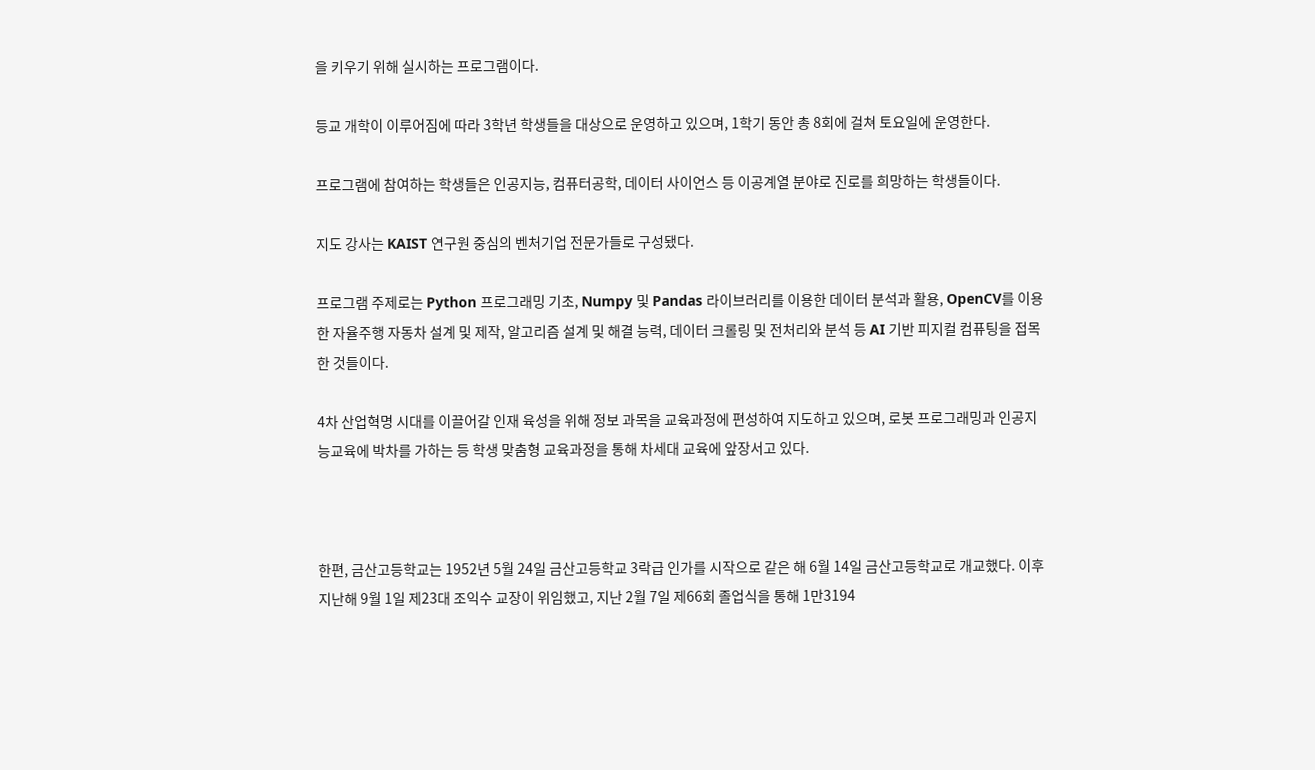을 키우기 위해 실시하는 프로그램이다.

등교 개학이 이루어짐에 따라 3학년 학생들을 대상으로 운영하고 있으며, 1학기 동안 총 8회에 걸쳐 토요일에 운영한다.

프로그램에 참여하는 학생들은 인공지능, 컴퓨터공학, 데이터 사이언스 등 이공계열 분야로 진로를 희망하는 학생들이다.

지도 강사는 KAIST 연구원 중심의 벤처기업 전문가들로 구성됐다.

프로그램 주제로는 Python 프로그래밍 기초, Numpy 및 Pandas 라이브러리를 이용한 데이터 분석과 활용, OpenCV를 이용한 자율주행 자동차 설계 및 제작, 알고리즘 설계 및 해결 능력, 데이터 크롤링 및 전처리와 분석 등 AI 기반 피지컬 컴퓨팅을 접목한 것들이다.

4차 산업혁명 시대를 이끌어갈 인재 육성을 위해 정보 과목을 교육과정에 편성하여 지도하고 있으며, 로봇 프로그래밍과 인공지능교육에 박차를 가하는 등 학생 맞춤형 교육과정을 통해 차세대 교육에 앞장서고 있다.



한편, 금산고등학교는 1952년 5월 24일 금산고등학교 3락급 인가를 시작으로 같은 해 6월 14일 금산고등학교로 개교했다. 이후 지난해 9월 1일 제23대 조익수 교장이 위임했고, 지난 2월 7일 제66회 졸업식을 통해 1만3194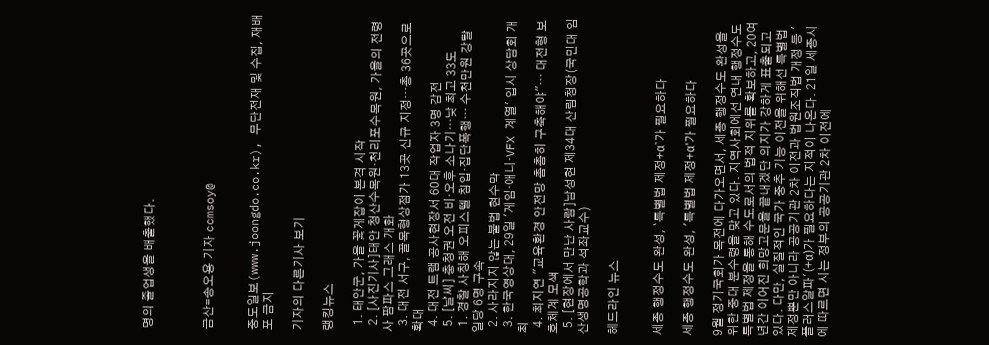명의 졸업생을 배출했다.



금산=송오용 기자 ccmsoy@


중도일보(www.joongdo.co.kr), 무단전재 및 수집, 재배포 금지

기자의 다른기사 보기

랭킹뉴스

  1. 태안군, 가을 꽃게잡이 본격 시작
  2. [사진기사]태안 청산수목원·천리포수목원, 가을의 전령사 팜파스 그래스 개화
  3. 대전 서구, 골목형상점가 13곳 신규 지정…총 36곳으로 확대
  4. 대전 트램 공사현장서 60대 작업자 3명 감전
  5. [날씨] 충청권 오전 비·오후 소나기…낮 최고 33도
  1. 경찰 사칭해 오피스텔 침입·집단폭행… 수천만원 강탈 일당 6명 구속
  2. 사라지지 않는 불법 현수막
  3. 한국영상대, 29일 '게임·애니·VFX 계열' 입시 상담회 개최
  4. 최지연 "교육환경 안전망 촘촘히 구축해야"… 대전형 보호체계 모색
  5. [현장에서 만난 사람]남성현 제34대 산림청장(국민대 임산생명공학과 석좌교수)

헤드라인 뉴스


세종 행정수도 완성, `특별법 제정+α`가 필요하다

세종 행정수도 완성, '특별법 제정+α'가 필요하다

9월 정기국회가 목전에 다가오면서, 세종 행정수도 완성을 위한 중대 분수령을 맞고 있다. 지역사회에선 연내 행정수도특별법 제정을 통해 수도로서의 법적 지위를 확보하고, 20여 년간 이어진 희망고문을 끝내겠단 의지가 강하게 표출되고 있다. 다만, 실질적인 국가 중추 기능 이전을 위해선 특별법 제정뿐만 아니라 공공기관 2차 이전과 법원조직법 개정 등 '플러스알파'(+α)가 필요하다는 지적이 나온다. 21일 세종시에 따르면 시는 정부의 공공기관 2차 이전에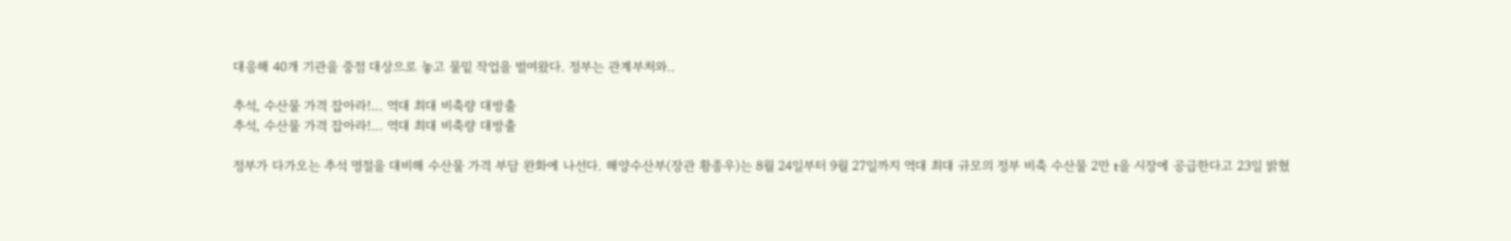대응해 40개 기관을 중점 대상으로 놓고 물밑 작업을 벌여왔다. 정부는 관계부처와..

추석, 수산물 가격 잡아라!… 역대 최대 비축량 대방출
추석, 수산물 가격 잡아라!… 역대 최대 비축량 대방출

정부가 다가오는 추석 명절을 대비해 수산물 가격 부담 완화에 나선다. 해양수산부(장관 황종우)는 8월 24일부터 9월 27일까지 역대 최대 규모의 정부 비축 수산물 2만 t을 시장에 공급한다고 23일 밝혔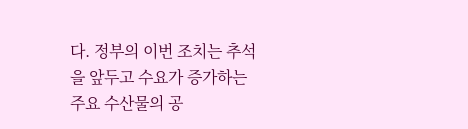다. 정부의 이번 조치는 추석을 앞두고 수요가 증가하는 주요 수산물의 공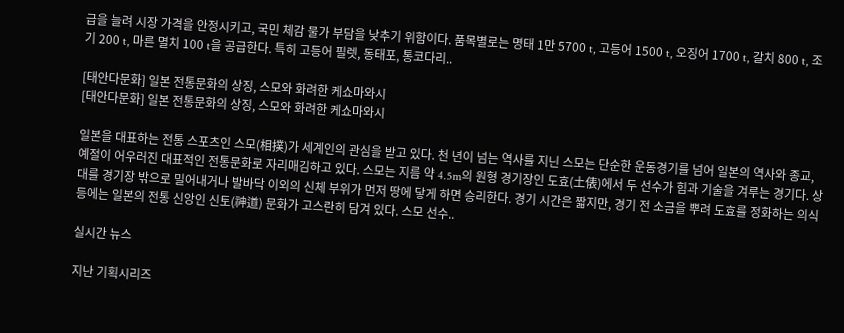급을 늘려 시장 가격을 안정시키고, 국민 체감 물가 부담을 낮추기 위함이다. 품목별로는 명태 1만 5700 t, 고등어 1500 t, 오징어 1700 t, 갈치 800 t, 조기 200 t, 마른 멸치 100 t을 공급한다. 특히 고등어 필렛, 동태포, 통코다리..

[태안다문화] 일본 전통문화의 상징, 스모와 화려한 케쇼마와시
[태안다문화] 일본 전통문화의 상징, 스모와 화려한 케쇼마와시

일본을 대표하는 전통 스포츠인 스모(相撲)가 세계인의 관심을 받고 있다. 천 년이 넘는 역사를 지닌 스모는 단순한 운동경기를 넘어 일본의 역사와 종교, 예절이 어우러진 대표적인 전통문화로 자리매김하고 있다. 스모는 지름 약 4.5m의 원형 경기장인 도효(土俵)에서 두 선수가 힘과 기술을 겨루는 경기다. 상대를 경기장 밖으로 밀어내거나 발바닥 이외의 신체 부위가 먼저 땅에 닿게 하면 승리한다. 경기 시간은 짧지만, 경기 전 소금을 뿌려 도효를 정화하는 의식 등에는 일본의 전통 신앙인 신토(神道) 문화가 고스란히 담겨 있다. 스모 선수..

실시간 뉴스

지난 기획시리즈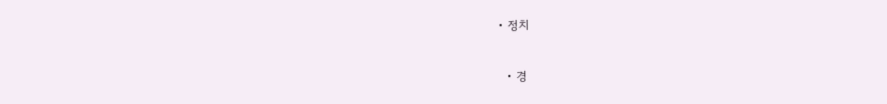• 정치

  • 경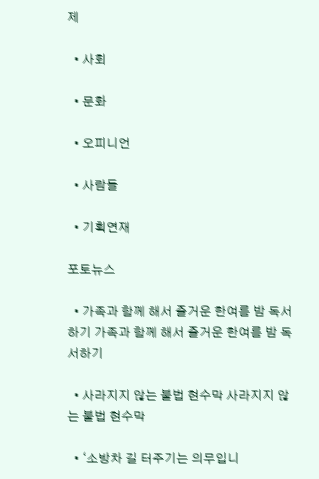제

  • 사회

  • 문화

  • 오피니언

  • 사람들

  • 기획연재

포토뉴스

  • 가족과 함께 해서 즐거운 한여름 밤 독서하기 가족과 함께 해서 즐거운 한여름 밤 독서하기

  • 사라지지 않는 불법 현수막 사라지지 않는 불법 현수막

  • ‘소방차 길 터주기는 의무입니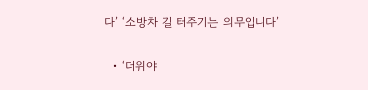다’ ‘소방차 길 터주기는 의무입니다’

  • ‘더위야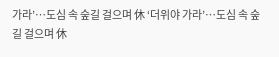가라’…도심 속 숲길 걸으며 休 ‘더위야 가라’…도심 속 숲길 걸으며 休